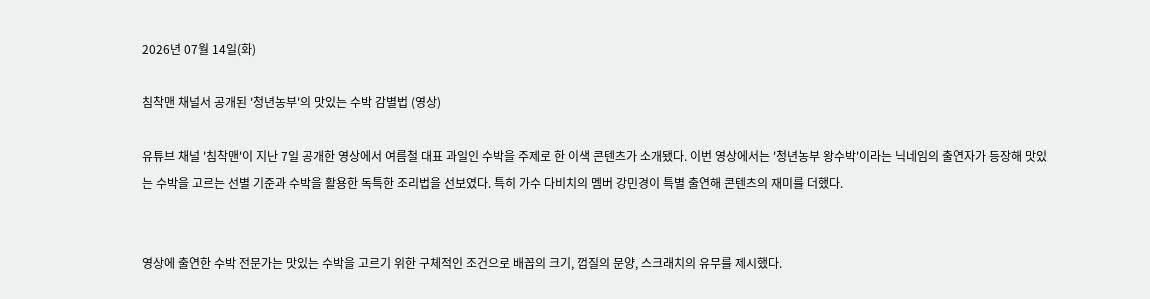2026년 07월 14일(화)

침착맨 채널서 공개된 '청년농부'의 맛있는 수박 감별법 (영상)

유튜브 채널 '침착맨'이 지난 7일 공개한 영상에서 여름철 대표 과일인 수박을 주제로 한 이색 콘텐츠가 소개됐다. 이번 영상에서는 '청년농부 왕수박'이라는 닉네임의 출연자가 등장해 맛있는 수박을 고르는 선별 기준과 수박을 활용한 독특한 조리법을 선보였다. 특히 가수 다비치의 멤버 강민경이 특별 출연해 콘텐츠의 재미를 더했다.


영상에 출연한 수박 전문가는 맛있는 수박을 고르기 위한 구체적인 조건으로 배꼽의 크기, 껍질의 문양, 스크래치의 유무를 제시했다.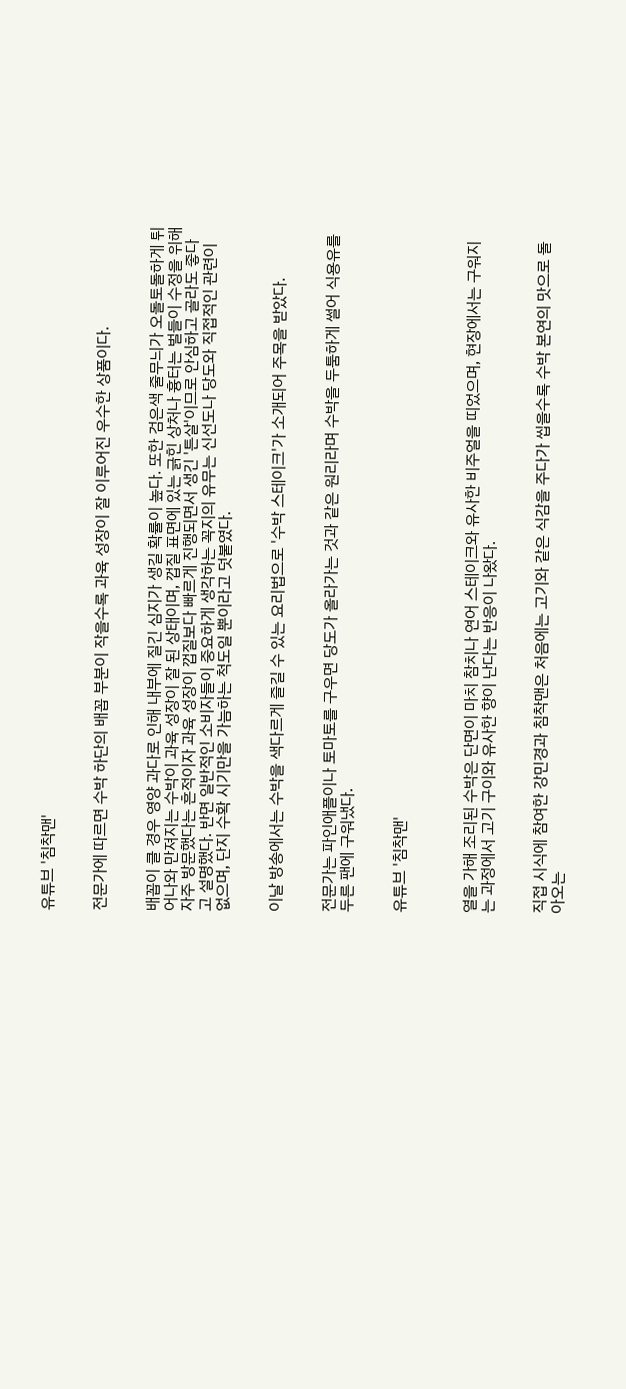유튜브 '침착맨'


전문가에 따르면 수박 하단의 배꼽 부분이 작을수록 과육 성장이 잘 이루어진 우수한 상품이다.


배꼽이 클 경우 영양 과다로 인해 내부에 질긴 심지가 생길 확률이 높다. 또한 검은색 줄무늬가 오돌토돌하게 튀어나와 만져지는 수박이 과육 성장이 잘 된 상태이며, 껍질 표면에 있는 긁힌 상처나 흉터는 벌들이 수정을 위해 자주 방문했다는 흔적이자 과육 성장이 껍질보다 빠르게 진행되면서 생긴 '튼살'이므로 안심하고 골라도 좋다고 설명했다. 반면 일반적인 소비자들이 중요하게 생각하는 꼭지의 유무는 신선도나 당도와 직접적인 관련이 없으며, 단지 수확 시기만을 가늠하는 척도일 뿐이라고 덧붙였다.


이날 방송에서는 수박을 색다르게 즐길 수 있는 요리법으로 '수박 스테이크'가 소개되어 주목을 받았다.


전문가는 파인애플이나 토마토를 구우면 당도가 올라가는 것과 같은 원리라며 수박을 두툼하게 썰어 식용유를 두른 팬에 구워냈다.


유튜브 '침착맨'



열을 가해 조리된 수박은 단면이 마치 참치나 연어 스테이크와 유사한 비주얼을 띠었으며, 현장에서는 구워지는 과정에서 고기 구이와 유사한 향이 난다는 반응이 나왔다.


직접 시식에 참여한 강민경과 침착맨은 처음에는 고기와 같은 식감을 주다가 씹을수록 수박 본연의 맛으로 돌아오는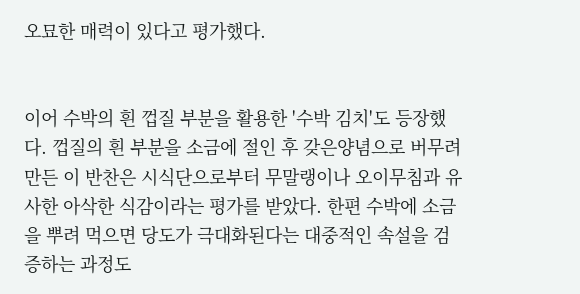오묘한 매력이 있다고 평가했다.


이어 수박의 흰 껍질 부분을 활용한 '수박 김치'도 등장했다. 껍질의 흰 부분을 소금에 절인 후 갖은양념으로 버무려 만든 이 반찬은 시식단으로부터 무말랭이나 오이무침과 유사한 아삭한 식감이라는 평가를 받았다. 한편 수박에 소금을 뿌려 먹으면 당도가 극대화된다는 대중적인 속설을 검증하는 과정도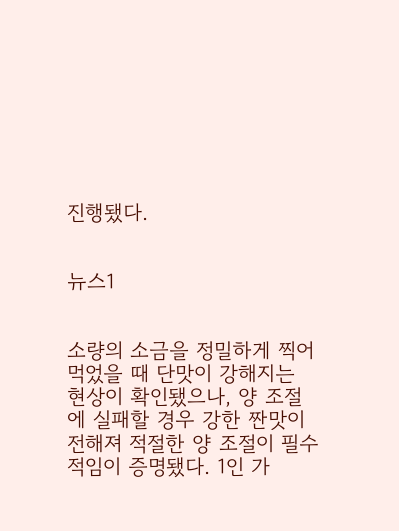진행됐다.


뉴스1


소량의 소금을 정밀하게 찍어 먹었을 때 단맛이 강해지는 현상이 확인됐으나, 양 조절에 실패할 경우 강한 짠맛이 전해져 적절한 양 조절이 필수적임이 증명됐다. 1인 가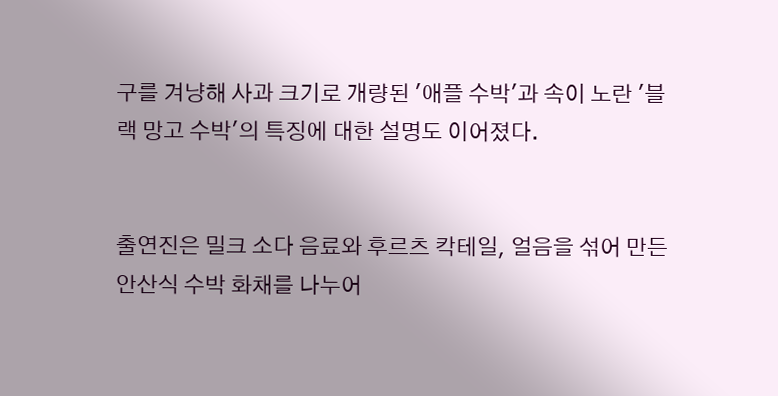구를 겨냥해 사과 크기로 개량된 '애플 수박'과 속이 노란 '블랙 망고 수박'의 특징에 대한 설명도 이어졌다.


출연진은 밀크 소다 음료와 후르츠 칵테일, 얼음을 섞어 만든 안산식 수박 화채를 나누어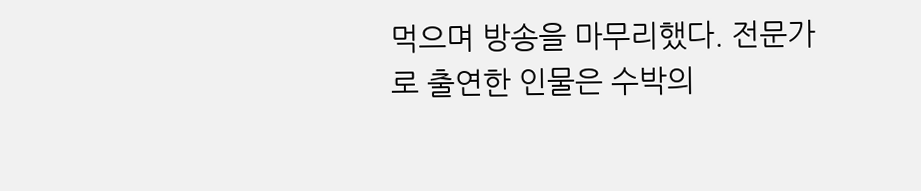먹으며 방송을 마무리했다. 전문가로 출연한 인물은 수박의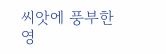씨앗에 풍부한 영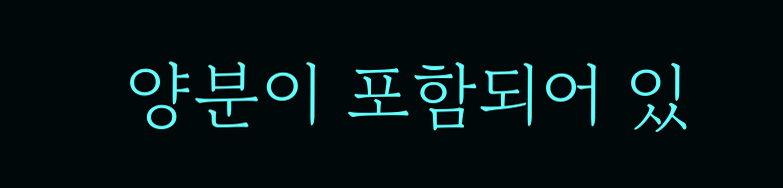양분이 포함되어 있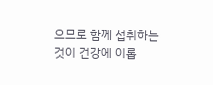으므로 함께 섭취하는 것이 건강에 이롭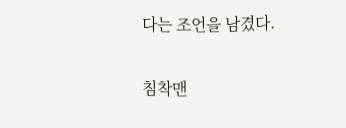다는 조언을 남겼다.


침착맨